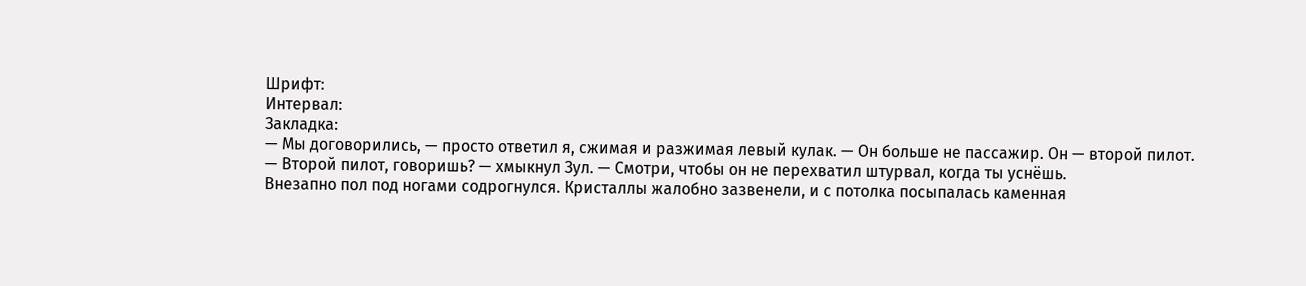Шрифт:
Интервал:
Закладка:
— Мы договорились, — просто ответил я, сжимая и разжимая левый кулак. — Он больше не пассажир. Он — второй пилот.
— Второй пилот, говоришь? — хмыкнул Зул. — Смотри, чтобы он не перехватил штурвал, когда ты уснёшь.
Внезапно пол под ногами содрогнулся. Кристаллы жалобно зазвенели, и с потолка посыпалась каменная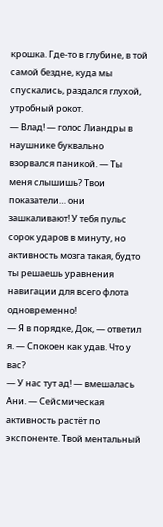крошка. Где-то в глубине, в той самой бездне, куда мы спускались, раздался глухой, утробный рокот.
— Влад! — голос Лиандры в наушнике буквально взорвался паникой. — Ты меня слышишь? Твои показатели… они зашкаливают! У тебя пульс сорок ударов в минуту, но активность мозга такая, будто ты решаешь уравнения навигации для всего флота одновременно!
— Я в порядке, Док, — ответил я. — Спокоен как удав. Что у вас?
— У нас тут ад! — вмешалась Ани. — Сейсмическая активность растёт по экспоненте. Твой ментальный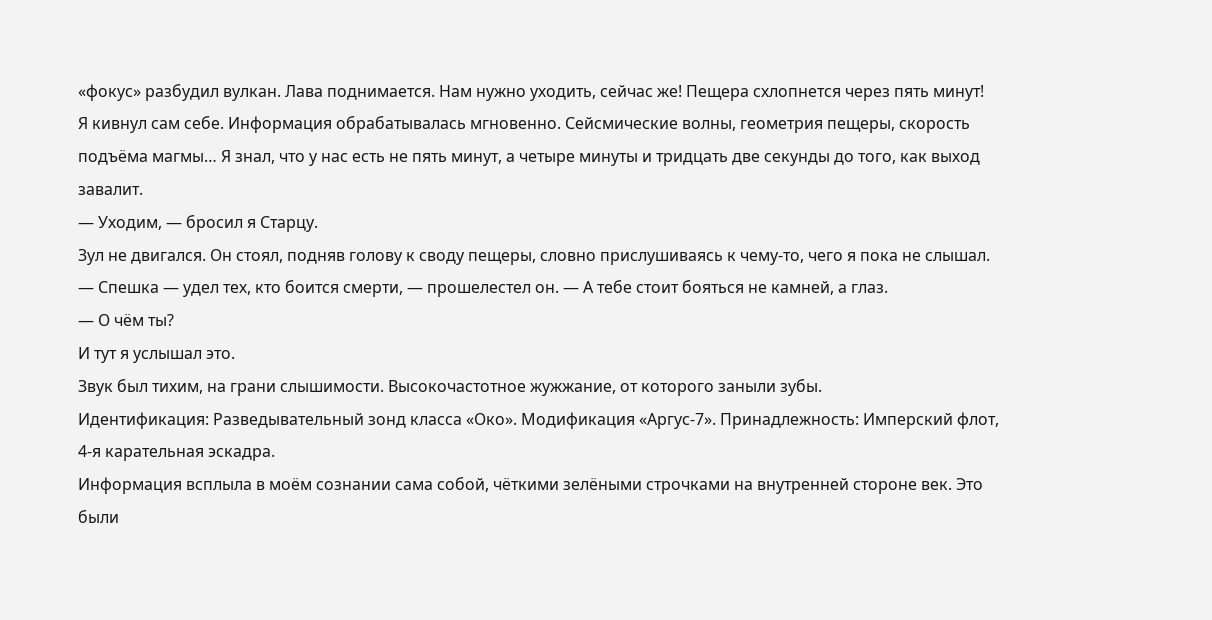«фокус» разбудил вулкан. Лава поднимается. Нам нужно уходить, сейчас же! Пещера схлопнется через пять минут!
Я кивнул сам себе. Информация обрабатывалась мгновенно. Сейсмические волны, геометрия пещеры, скорость подъёма магмы… Я знал, что у нас есть не пять минут, а четыре минуты и тридцать две секунды до того, как выход завалит.
— Уходим, — бросил я Старцу.
Зул не двигался. Он стоял, подняв голову к своду пещеры, словно прислушиваясь к чему-то, чего я пока не слышал.
— Спешка — удел тех, кто боится смерти, — прошелестел он. — А тебе стоит бояться не камней, а глаз.
— О чём ты?
И тут я услышал это.
Звук был тихим, на грани слышимости. Высокочастотное жужжание, от которого заныли зубы.
Идентификация: Разведывательный зонд класса «Око». Модификация «Аргус-7». Принадлежность: Имперский флот, 4-я карательная эскадра.
Информация всплыла в моём сознании сама собой, чёткими зелёными строчками на внутренней стороне век. Это были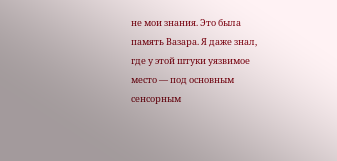не мои знания. Это была память Вазара. Я даже знал, где у этой штуки уязвимое место — под основным сенсорным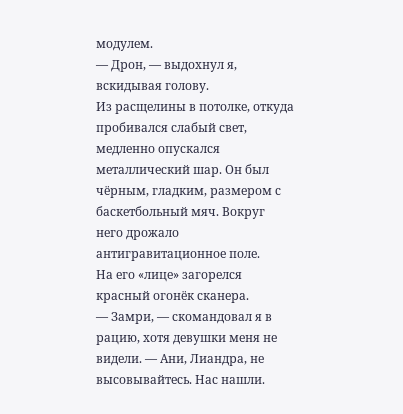модулем.
— Дрон, — выдохнул я, вскидывая голову.
Из расщелины в потолке, откуда пробивался слабый свет, медленно опускался металлический шар. Он был чёрным, гладким, размером с баскетбольный мяч. Вокруг него дрожало антигравитационное поле.
На его «лице» загорелся красный огонёк сканера.
— Замри, — скомандовал я в рацию, хотя девушки меня не видели. — Ани, Лиандра, не высовывайтесь. Нас нашли.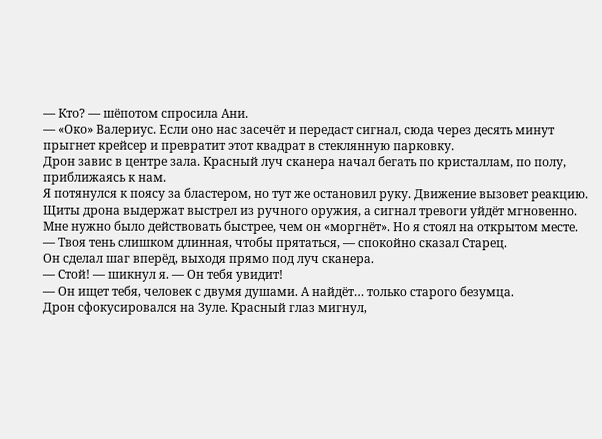— Кто? — шёпотом спросила Ани.
— «Око» Валериус. Если оно нас засечёт и передаст сигнал, сюда через десять минут прыгнет крейсер и превратит этот квадрат в стеклянную парковку.
Дрон завис в центре зала. Красный луч сканера начал бегать по кристаллам, по полу, приближаясь к нам.
Я потянулся к поясу за бластером, но тут же остановил руку. Движение вызовет реакцию. Щиты дрона выдержат выстрел из ручного оружия, а сигнал тревоги уйдёт мгновенно.
Мне нужно было действовать быстрее, чем он «моргнёт». Но я стоял на открытом месте.
— Твоя тень слишком длинная, чтобы прятаться, — спокойно сказал Старец.
Он сделал шаг вперёд, выходя прямо под луч сканера.
— Стой! — шикнул я. — Он тебя увидит!
— Он ищет тебя, человек с двумя душами. А найдёт… только старого безумца.
Дрон сфокусировался на Зуле. Красный глаз мигнул,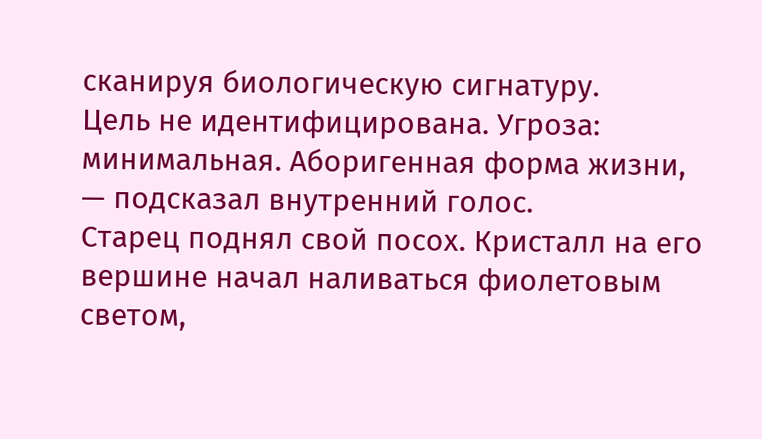сканируя биологическую сигнатуру.
Цель не идентифицирована. Угроза: минимальная. Аборигенная форма жизни, — подсказал внутренний голос.
Старец поднял свой посох. Кристалл на его вершине начал наливаться фиолетовым светом,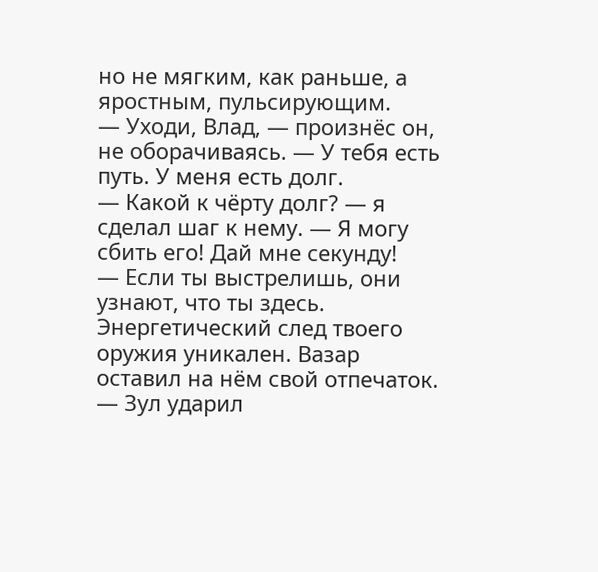но не мягким, как раньше, а яростным, пульсирующим.
— Уходи, Влад, — произнёс он, не оборачиваясь. — У тебя есть путь. У меня есть долг.
— Какой к чёрту долг? — я сделал шаг к нему. — Я могу сбить его! Дай мне секунду!
— Если ты выстрелишь, они узнают, что ты здесь. Энергетический след твоего оружия уникален. Вазар оставил на нём свой отпечаток. — Зул ударил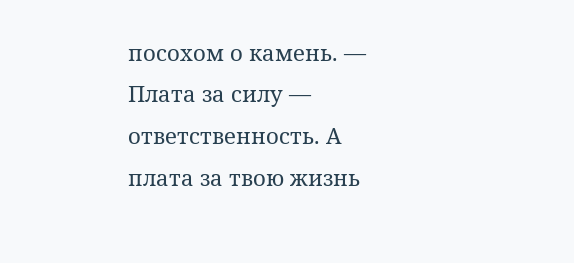посохом о камень. — Плата за силу — ответственность. А плата за твою жизнь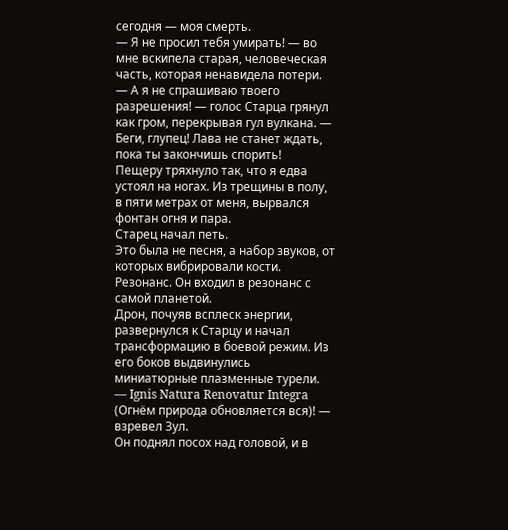сегодня — моя смерть.
— Я не просил тебя умирать! — во мне вскипела старая, человеческая часть, которая ненавидела потери.
— А я не спрашиваю твоего разрешения! — голос Старца грянул как гром, перекрывая гул вулкана. — Беги, глупец! Лава не станет ждать, пока ты закончишь спорить!
Пещеру тряхнуло так, что я едва устоял на ногах. Из трещины в полу, в пяти метрах от меня, вырвался фонтан огня и пара.
Старец начал петь.
Это была не песня, а набор звуков, от которых вибрировали кости. Резонанс. Он входил в резонанс с самой планетой.
Дрон, почуяв всплеск энергии, развернулся к Старцу и начал трансформацию в боевой режим. Из его боков выдвинулись миниатюрные плазменные турели.
— Ignis Natura Renovatur Integra (Огнём природа обновляется вся)! — взревел Зул.
Он поднял посох над головой, и в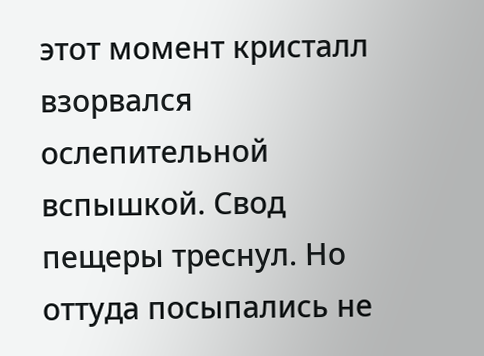этот момент кристалл взорвался ослепительной вспышкой. Свод пещеры треснул. Но оттуда посыпались не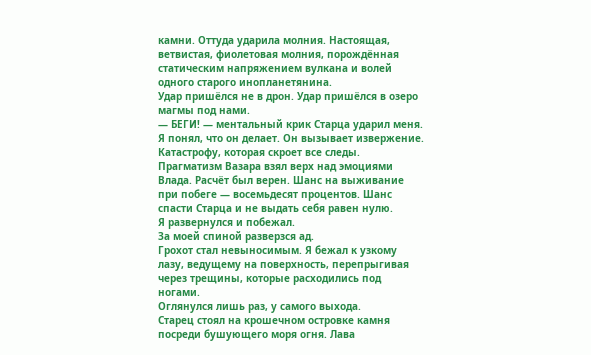камни. Оттуда ударила молния. Настоящая, ветвистая, фиолетовая молния, порождённая статическим напряжением вулкана и волей одного старого инопланетянина.
Удар пришёлся не в дрон. Удар пришёлся в озеро магмы под нами.
— БЕГИ! — ментальный крик Старца ударил меня.
Я понял, что он делает. Он вызывает извержение. Катастрофу, которая скроет все следы.
Прагматизм Вазара взял верх над эмоциями Влада. Расчёт был верен. Шанс на выживание при побеге — восемьдесят процентов. Шанс спасти Старца и не выдать себя равен нулю.
Я развернулся и побежал.
За моей спиной разверзся ад.
Грохот стал невыносимым. Я бежал к узкому лазу, ведущему на поверхность, перепрыгивая через трещины, которые расходились под ногами.
Оглянулся лишь раз, у самого выхода.
Старец стоял на крошечном островке камня посреди бушующего моря огня. Лава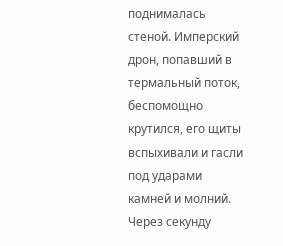поднималась стеной. Имперский дрон, попавший в термальный поток, беспомощно крутился, его щиты вспыхивали и гасли под ударами камней и молний. Через секунду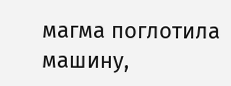магма поглотила машину,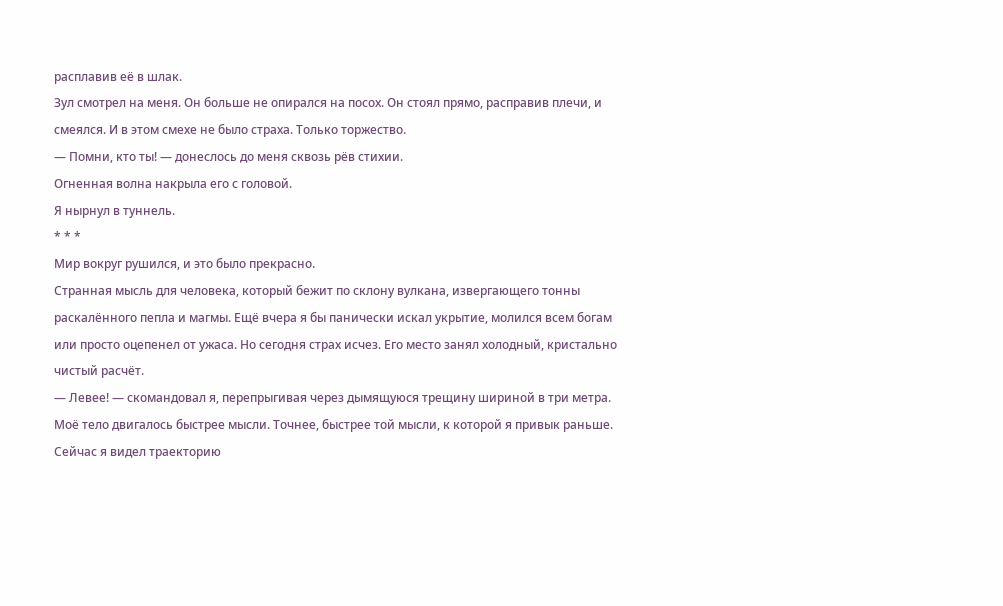расплавив её в шлак.
Зул смотрел на меня. Он больше не опирался на посох. Он стоял прямо, расправив плечи, и смеялся. И в этом смехе не было страха. Только торжество.
— Помни, кто ты! — донеслось до меня сквозь рёв стихии.
Огненная волна накрыла его с головой.
Я нырнул в туннель.
* * *
Мир вокруг рушился, и это было прекрасно.
Странная мысль для человека, который бежит по склону вулкана, извергающего тонны раскалённого пепла и магмы. Ещё вчера я бы панически искал укрытие, молился всем богам или просто оцепенел от ужаса. Но сегодня страх исчез. Его место занял холодный, кристально чистый расчёт.
— Левее! — скомандовал я, перепрыгивая через дымящуюся трещину шириной в три метра.
Моё тело двигалось быстрее мысли. Точнее, быстрее той мысли, к которой я привык раньше. Сейчас я видел траекторию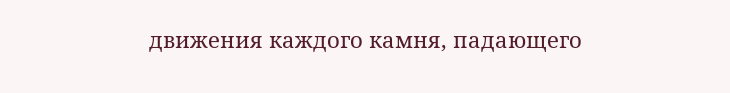движения каждого камня, падающего